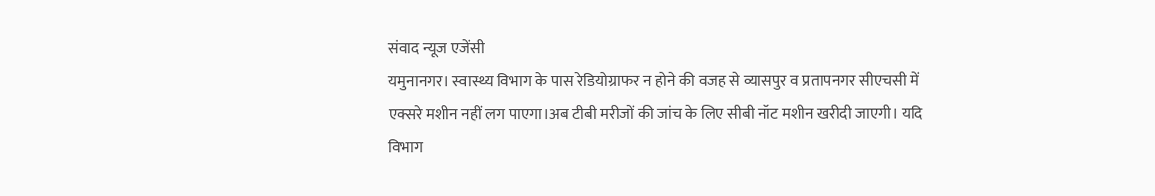संवाद न्यूज एजेंसी
यमुनानगर। स्वास्थ्य विभाग के पास रेडियोग्राफर न होने की वजह से व्यासपुर व प्रतापनगर सीएचसी में एक्सरे मशीन नहीं लग पाएगा।अब टीबी मरीजों की जांच के लिए सीबी नॉट मशीन खरीदी जाएगी। यदि विभाग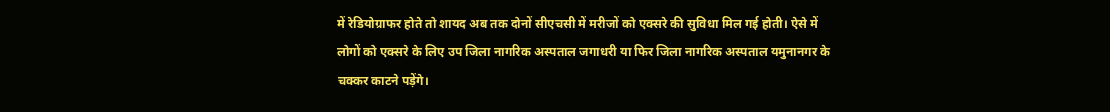में रेडियोग्राफर होते तो शायद अब तक दोनों सीएचसी में मरीजों को एक्सरे की सुविधा मिल गई होती। ऐसे में लोगों को एक्सरे के लिए उप जिला नागरिक अस्पताल जगाधरी या फिर जिला नागरिक अस्पताल यमुनानगर के चक्कर काटने पड़ेंगे।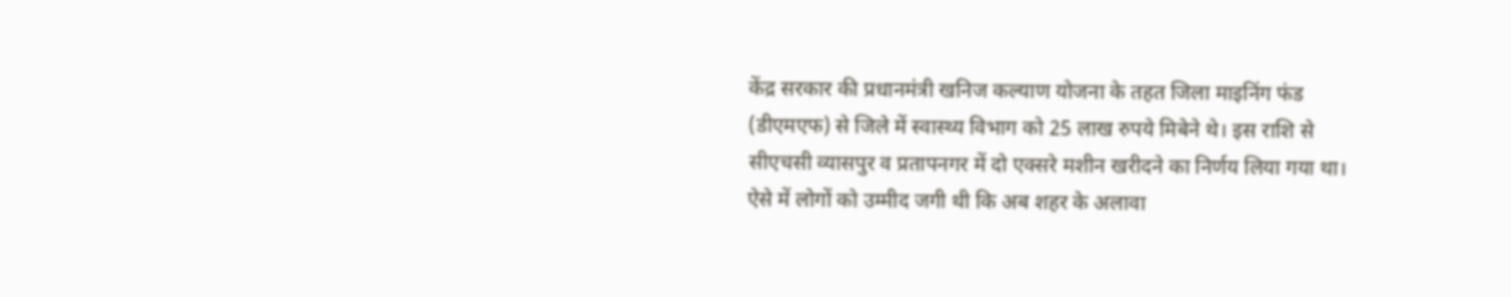केंद्र सरकार की प्रधानमंत्री खनिज कल्याण योजना के तहत जिला माइनिंग फंड (डीएमएफ) से जिले में स्वास्थ्य विभाग को 25 लाख रुपये मिबेने थे। इस राशि से सीएचसी व्यासपुर व प्रतापनगर में दो एक्सरे मशीन खरीदने का निर्णय लिया गया था। ऐसे में लोगों को उम्मीद जगी थी कि अब शहर के अलावा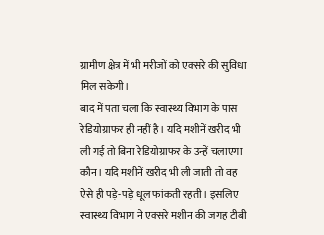ग्रामीण क्षेत्र में भी मरीजों को एक्सरे की सुविधा मिल सकेगी।
बाद में पता चला कि स्वास्थ्य विभाग के पास रेडियोग्राफर ही नहीं है। यदि मशीनें खरीद भी ली गई तो बिना रेडियोग्राफर के उन्हें चलाएगा कौन। यदि मशीनें खरीद भी ली जाती तो वह ऐसे ही पड़े-पड़े धूल फांकती रहती। इसलिए स्वास्थ्य विभाग ने एक्सरे मशीन की जगह टीबी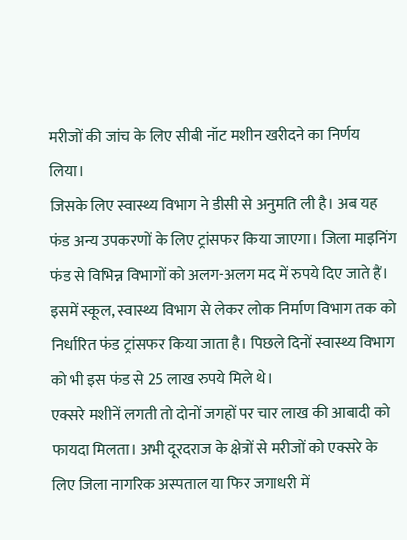मरीजों की जांच के लिए सीबी नॉट मशीन खरीदने का निर्णय लिया।
जिसके लिए स्वास्थ्य विभाग ने डीसी से अनुमति ली है। अब यह फंड अन्य उपकरणों के लिए ट्रांसफर किया जाएगा। जिला माइनिंग फंड से विभिन्न विभागों को अलग-अलग मद में रुपये दिए जाते हैं। इसमें स्कूल, स्वास्थ्य विभाग से लेकर लोक निर्माण विभाग तक को निर्धारित फंड ट्रांसफर किया जाता है। पिछले दिनों स्वास्थ्य विभाग को भी इस फंड से 25 लाख रुपये मिले थे।
एक्सरे मशीनें लगती तो दोनों जगहों पर चार लाख की आबादी को फायदा मिलता। अभी दूरदराज के क्षेत्रों से मरीजों को एक्सरे के लिए जिला नागरिक अस्पताल या फिर जगाधरी में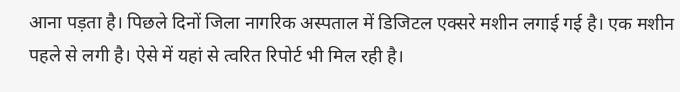आना पड़ता है। पिछले दिनों जिला नागरिक अस्पताल में डिजिटल एक्सरे मशीन लगाई गई है। एक मशीन पहले से लगी है। ऐसे में यहां से त्वरित रिपोर्ट भी मिल रही है।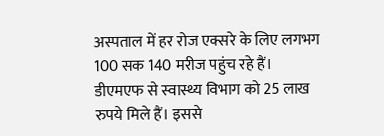अस्पताल में हर रोज एक्सरे के लिए लगभग 100 सक 140 मरीज पहुंच रहे हैं।
डीएमएफ से स्वास्थ्य विभाग को 25 लाख रुपये मिले हैं। इससे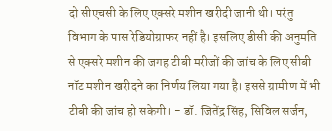दो सीएचसी के लिए एक्सरे मशीन खरीदी जानी थी। परंतु विभाग के पास रेडियोग्राफर नहीं है। इसलिए डीसी की अनुमति से एक्सरे मशीन की जगह टीबी मरीजों की जांच के लिए सीबी नॉट मशीन खरीदने का निर्णय लिया गया है। इससे ग्रामीण में भी टीबी की जांच हो सकेगी। - डॉ. जितेंद्र सिंह, सिविल सर्जन,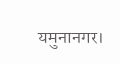यमुनानगर।